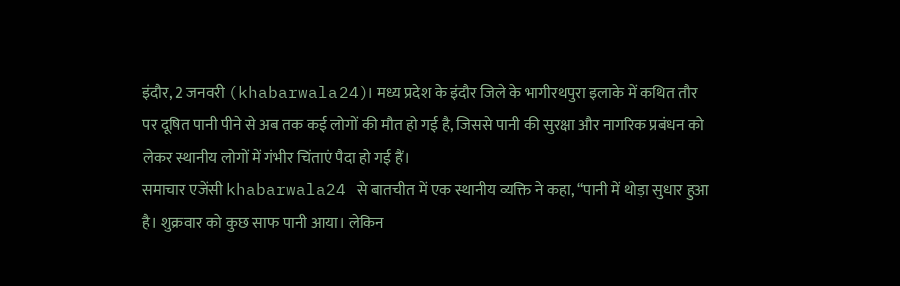इंदौर, 2 जनवरी (khabarwala24)। मध्य प्रदेश के इंदौर जिले के भागीरथपुरा इलाके में कथित तौर पर दूषित पानी पीने से अब तक कई लोगों की मौत हो गई है, जिससे पानी की सुरक्षा और नागरिक प्रबंधन को लेकर स्थानीय लोगों में गंभीर चिंताएं पैदा हो गई हैं।
समाचार एजेंसी khabarwala24 से बातचीत में एक स्थानीय व्यक्ति ने कहा, “पानी में थोड़ा सुधार हुआ है। शुक्रवार को कुछ साफ पानी आया। लेकिन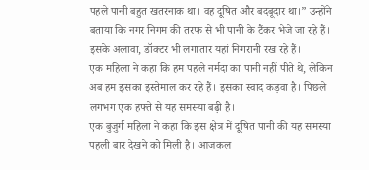पहले पानी बहुत खतरनाक था। वह दूषित और बदबूदार था।” उन्होंने बताया कि नगर निगम की तरफ से भी पानी के टैंकर भेजे जा रहे हैं। इसके अलावा, डॉक्टर भी लगातार यहां निगरानी रख रहे हैं।
एक महिला ने कहा कि हम पहले नर्मदा का पानी नहीं पीते थे, लेकिन अब हम इसका इस्तेमाल कर रहे हैं। इसका स्वाद कड़वा है। पिछले लगभग एक हफ्ते से यह समस्या बढ़ी है।
एक बुजुर्ग महिला ने कहा कि इस क्षेत्र में दूषित पानी की यह समस्या पहली बार देखने को मिली है। आजकल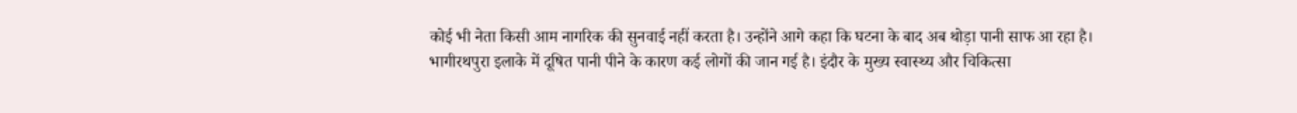कोई भी नेता किसी आम नागरिक की सुनवाई नहीं करता है। उन्होंने आगे कहा कि घटना के बाद अब थोड़ा पानी साफ आ रहा है।
भागीरथपुरा इलाके में दूषित पानी पीने के कारण कई लोगों की जान गई है। इंदौर के मुख्य स्वास्थ्य और चिकित्सा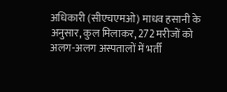अधिकारी (सीएचएमओ) माधव हसानी के अनुसार, कुल मिलाकर, 272 मरीजों को अलग-अलग अस्पतालों में भर्ती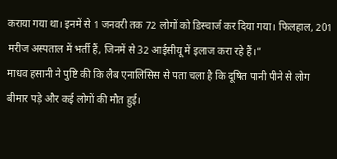कराया गया था। इनमें से 1 जनवरी तक 72 लोगों को डिस्चार्ज कर दिया गया। फिलहाल, 201 मरीज अस्पताल में भर्ती हैं, जिनमें से 32 आईसीयू में इलाज करा रहे हैं।”
माधव हसानी ने पुष्टि की कि लैब एनालिसिस से पता चला है कि दूषित पानी पीने से लोग बीमार पड़े और कई लोगों की मौत हुई।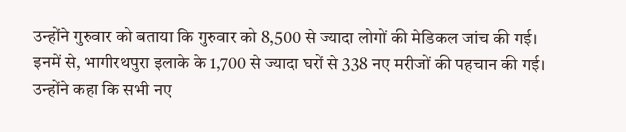उन्होंने गुरुवार को बताया कि गुरुवार को 8,500 से ज्यादा लोगों की मेडिकल जांच की गई। इनमें से, भागीरथपुरा इलाके के 1,700 से ज्यादा घरों से 338 नए मरीजों की पहचान की गई। उन्होंने कहा कि सभी नए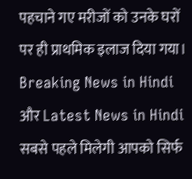पहचाने गए मरीजों को उनके घरों पर ही प्राथमिक इलाज दिया गया।
Breaking News in Hindi और Latest News in Hindi सबसे पहले मिलेगी आपको सिर्फ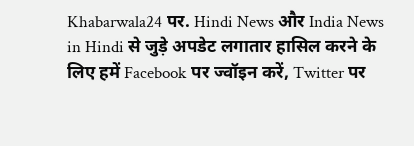Khabarwala24 पर. Hindi News और India News in Hindi से जुड़े अपडेट लगातार हासिल करने के लिए हमें Facebook पर ज्वॉइन करें, Twitter पर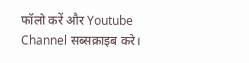फॉलो करें और Youtube Channel सब्सक्राइब करे।